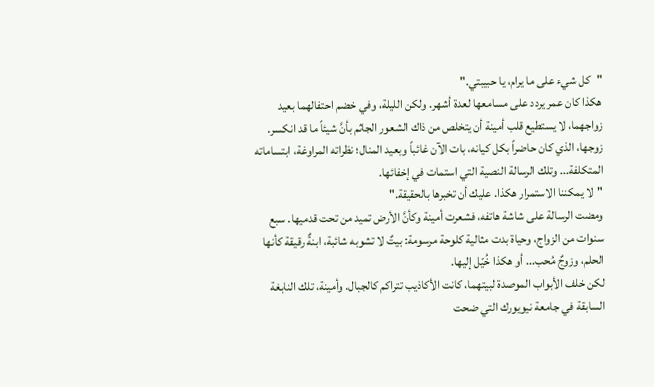"كل شيء على ما يرام، يا حبيبتي."
هكذا كان عمر يردد على مسامعها لعدة أشهر. ولكن الليلة، وفي خضم احتفالهما بعيد زواجهما، لا يستطيع قلب أمينة أن يتخلص من ذاك الشعور الجاثم بأنَّ شيئاً ما قد انكسر. زوجها، الذي كان حاضراً بكل كيانه، بات الآن غائباً وبعيد المنال؛ نظراته المراوغة، ابتساماته المتكلفة... وتلك الرسالة النصية التي استمات في إخفائها.
"لا يمكننا الاستمرار هكذا. عليك أن تخبرها بالحقيقة."
ومضت الرسالة على شاشة هاتفه، فشعرت أمينة وكأنَّ الأرض تميد من تحت قدميها. سبع سنوات من الزواج، وحياة بدت مثالية كلوحة مرسومة: بيتٌ لا تشوبه شائبة، ابنةٌ رقيقة كأنها الحلم، وزوجٌ مُحب... أو هكذا خُيّل إليها.
لكن خلف الأبواب الموصدة لبيتهما، كانت الأكاذيب تتراكم كالجبال. وأمينة، تلك النابغة السابقة في جامعة نيويورك التي ضحت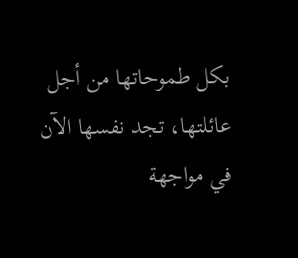بكل طموحاتها من أجل عائلتها، تجد نفسها الآن في مواجهة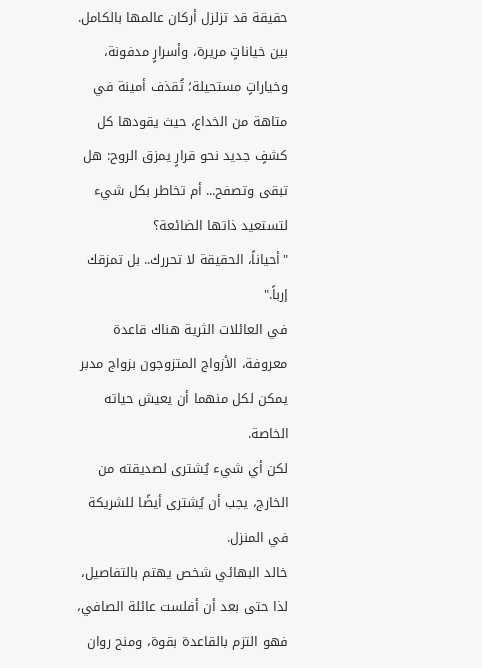حقيقة قد تزلزل أركان عالمها بالكامل.
بين خياناتٍ مريرة، وأسرارٍ مدفونة، وخياراتٍ مستحيلة؛ تُقذف أمينة في متاهة من الخداع، حيث يقودها كل كشفٍ جديد نحو قرارٍ يمزق الروح: هل تبقى وتصفح... أم تخاطر بكل شيء لتستعيد ذاتها الضائعة؟
"أحياناً، الحقيقة لا تحررك.. بل تمزقك إرباً."
في العائلات الثرية هناك قاعدة معروفة، الأزواج المتزوجون بزواج مدبر يمكن لكل منهما أن يعيش حياته الخاصة.
لكن أي شيء يُشترى لصديقته من الخارج، يجب أن يُشترى أيضًا للشريكة في المنزل.
خالد البهائي شخص يهتم بالتفاصيل، لذا حتى بعد أن أفلست عائلة الصافي، فهو التزم بالقاعدة بقوة، ومنح روان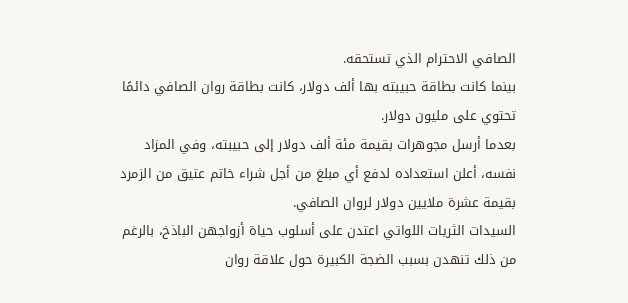الصافي الاحترام الذي تستحقه.
بينما كانت بطاقة حبيبته بها ألف دولار، كانت بطاقة روان الصافي دائمًا تحتوي على مليون دولار.
بعدما أرسل مجوهرات بقيمة مئة ألف دولار إلى حبيبته، وفي المزاد نفسه، أعلن استعداده لدفع أي مبلغ من أجل شراء خاتم عتيق من الزمرد بقيمة عشرة ملايين دولار لروان الصافي.
السيدات الثريات اللواتي اعتدن على أسلوب حياة أزواجهن الباذخ، بالرغم من ذلك تنهدن بسبب الضجة الكبيرة حول علاقة روان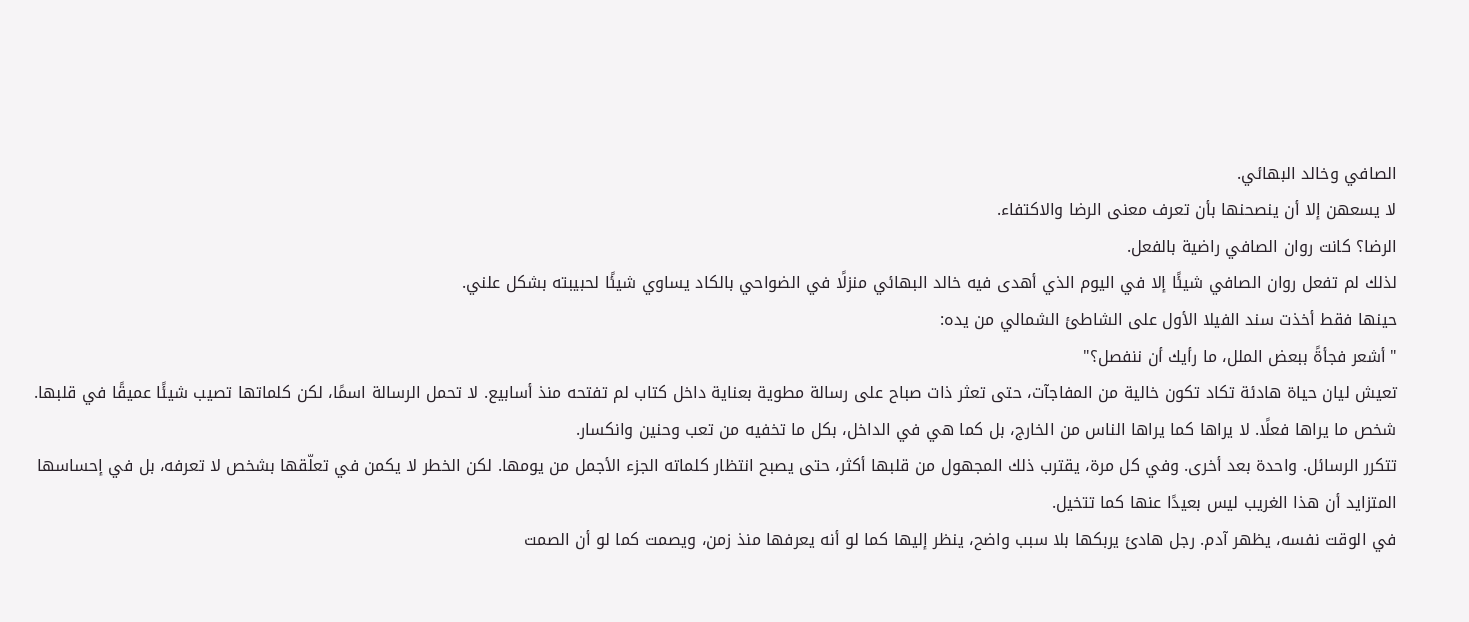الصافي وخالد البهائي.
لا يسعهن إلا أن ينصحنها بأن تعرف معنى الرضا والاكتفاء.
الرضا؟ كانت روان الصافي راضية بالفعل.
لذلك لم تفعل روان الصافي شيئًا إلا في اليوم الذي أهدى فيه خالد البهائي منزلًا في الضواحي بالكاد يساوي شيئًا لحبيبته بشكل علني.
حينها فقط أخذت سند الفيلا الأول على الشاطئ الشمالي من يده:
"أشعر فجأةً ببعض الملل، ما رأيك أن ننفصل؟"
تعيش ليان حياة هادئة تكاد تكون خالية من المفاجآت، حتى تعثر ذات صباح على رسالة مطوية بعناية داخل كتاب لم تفتحه منذ أسابيع. لا تحمل الرسالة اسمًا، لكن كلماتها تصيب شيئًا عميقًا في قلبها. شخص ما يراها فعلًا. لا يراها كما يراها الناس من الخارج، بل كما هي في الداخل، بكل ما تخفيه من تعب وحنين وانكسار.
تتكرر الرسائل. واحدة بعد أخرى. وفي كل مرة، يقترب ذلك المجهول من قلبها أكثر، حتى يصبح انتظار كلماته الجزء الأجمل من يومها. لكن الخطر لا يكمن في تعلّقها بشخص لا تعرفه، بل في إحساسها المتزايد أن هذا الغريب ليس بعيدًا عنها كما تتخيل.
في الوقت نفسه، يظهر آدم. رجل هادئ يربكها بلا سبب واضح، ينظر إليها كما لو أنه يعرفها منذ زمن، ويصمت كما لو أن الصمت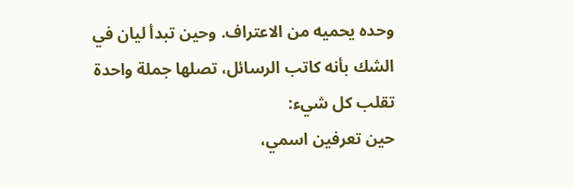وحده يحميه من الاعتراف. وحين تبدأ ليان في الشك بأنه كاتب الرسائل، تصلها جملة واحدة تقلب كل شيء:
حين تعرفين اسمي،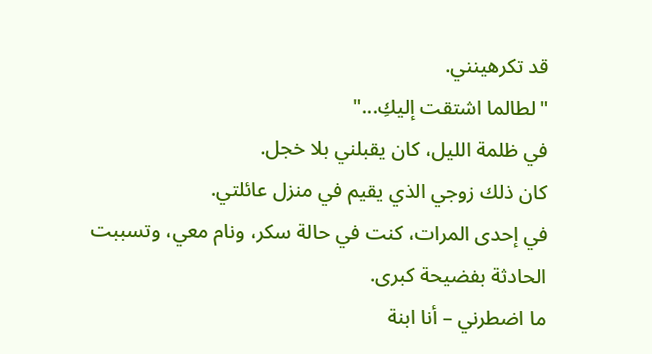قد تكرهينني.
"لطالما اشتقت إليكِ..."
في ظلمة الليل، كان يقبلني بلا خجل.
كان ذلك زوجي الذي يقيم في منزل عائلتي.
في إحدى المرات، كنت في حالة سكر، ونام معي، وتسببت الحادثة بفضيحة كبرى.
ما اضطرني – أنا ابنة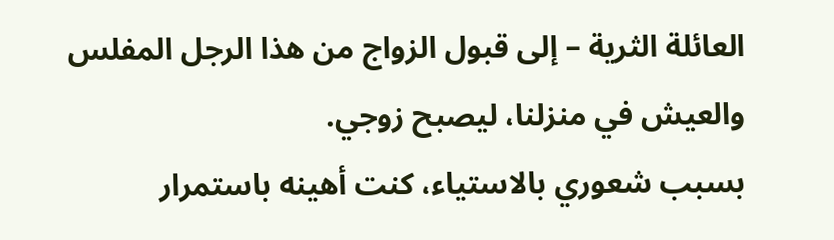العائلة الثرية – إلى قبول الزواج من هذا الرجل المفلس والعيش في منزلنا، ليصبح زوجي.
بسبب شعوري بالاستياء، كنت أهينه باستمرار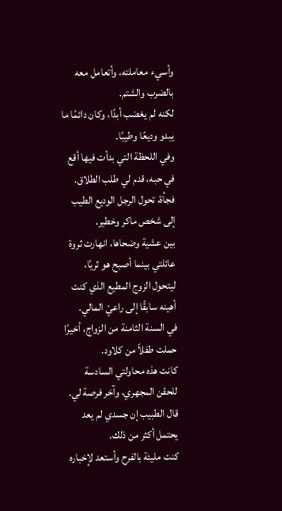وأسيء معاملته، وأتعامل معه بالضرب والشتم.
لكنه لم يغضب أبدًا، وكان دائمًا ما يبدو وديعًا وطيبًا.
وفي اللحظة التي بدأت فيها أقع في حبه، قدم لي طلب الطلاق.
فجأة، تحول الرجل الوديع الطيب إلى شخص ماكر وخطير.
بين عشية وضحاها، انهارت ثروة عائلتي بينما أصبح هو ثريًا، ليتحول الزوج المطيع الذي كنت أهينه سابقًا إلى راعيّ المالي.
في السنة الثامنة من الزواج، أخيرًا حملت طفلاً من كلاود.
كانت هذه محاولتي السادسة للحقن المجهري، وآخر فرصة لي. قال الطبيب إن جسدي لم يعد يحتمل أكثر من ذلك.
كنت مليئة بالفرح وأستعد لإخباره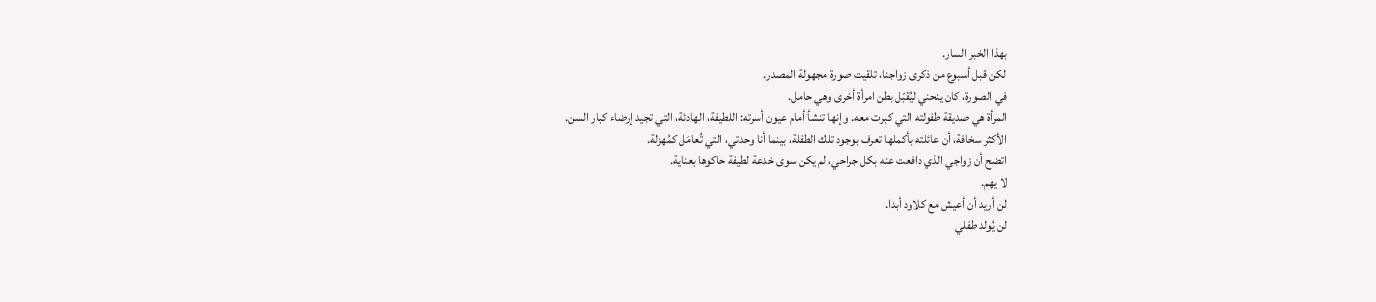بهذا الخبر السار.
لكن قبل أسبوع من ذكرى زواجنا، تلقيت صورة مجهولة المصدر.
في الصورة، كان ينحني ليُقبّل بطن امرأة أخرى وهي حامل.
المرأة هي صديقة طفولته التي كبرت معه. وإنها تنشأ أمام عيون أسرته: اللطيفة، الهادئة، التي تجيد إرضاء كبار السن.
الأكثر سخافة، أن عائلته بأكملها تعرف بوجود تلك الطفلة، بينما أنا وحدتي، التي تُعامَل كمُهزلة.
اتضح أن زواجي الذي دافعت عنه بكل جراحي، لم يكن سوى خدعة لطيفة حاكوها بعناية.
لا يهم.
لن أريد أن أعيش مع كلاود أبدا.
لن يُولد طفلي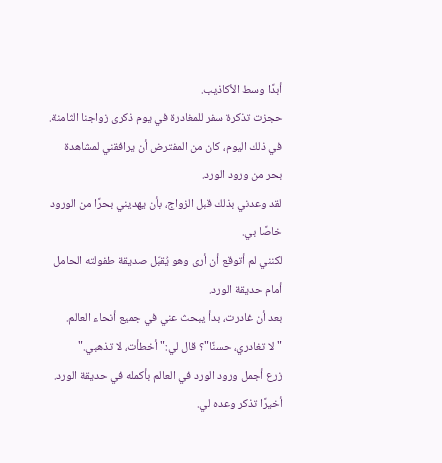أبدًا وسط الأكاذيب.
حجزت تذكرة سفر للمغادرة في يوم ذكرى زواجنا الثامنة.
في ذلك اليوم، كان من المفترض أن يرافقني لمشاهدة بحر من ورود الورد.
لقد وعدني بذلك قبل الزواج، بأن يهديني بحرًا من الورود خاصًا بي.
لكنني لم أتوقع أن أرى وهو يُقبّل صديقة طفولته الحامل أمام حديقة الورد.
بعد أن غادرت، بدأ يبحث عني في جميع أنحاء العالم.
"لا تغادري، حسنًا"؟ قال لي:" أخطأت، لا تذهبي."
زرع أجمل ورود الورد في العالم بأكمله في حديقة الورد.
أخيرًا تذكر وعده لي.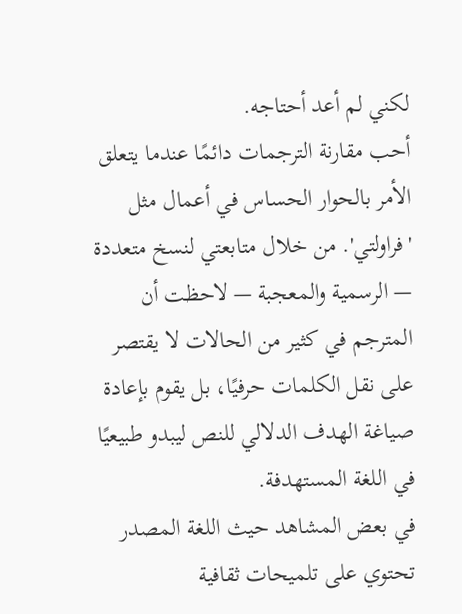لكني لم أعد أحتاجه.
أحب مقارنة الترجمات دائمًا عندما يتعلق الأمر بالحوار الحساس في أعمال مثل 'فراولتي'. من خلال متابعتي لنسخ متعددة — الرسمية والمعجبة — لاحظت أن المترجم في كثير من الحالات لا يقتصر على نقل الكلمات حرفيًا، بل يقوم بإعادة صياغة الهدف الدلالي للنص ليبدو طبيعيًا في اللغة المستهدفة.
في بعض المشاهد حيث اللغة المصدر تحتوي على تلميحات ثقافية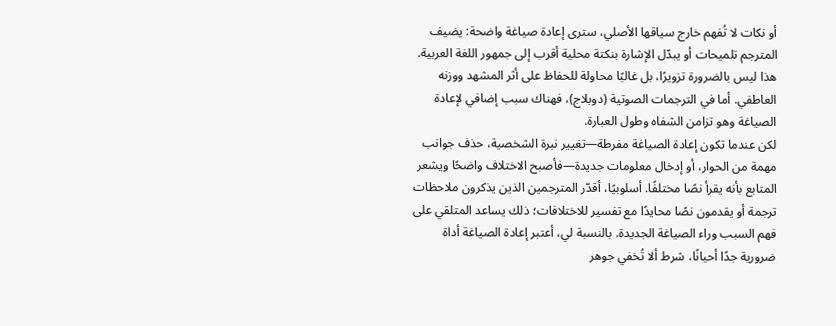أو نكات لا تُفهم خارج سياقها الأصلي، سترى إعادة صياغة واضحة: يضيف المترجم تلميحات أو يبدّل الإشارة بنكتة محلية أقرب إلى جمهور اللغة العربية. هذا ليس بالضرورة تزويرًا، بل غالبًا محاولة للحفاظ على أثر المشهد ووزنه العاطفي. أما في الترجمات الصوتية (دوبلاج)، فهناك سبب إضافي لإعادة الصياغة وهو تزامن الشفاه وطول العبارة.
لكن عندما تكون إعادة الصياغة مفرطة—تغيير نبرة الشخصية، حذف جوانب مهمة من الحوار، أو إدخال معلومات جديدة—فأصبح الاختلاف واضحًا ويشعر المتابع بأنه يقرأ نصًا مختلفًا. أسلوبيًا، أقدّر المترجمين الذين يذكرون ملاحظات ترجمة أو يقدمون نصًا محايدًا مع تفسير للاختلافات؛ ذلك يساعد المتلقي على فهم السبب وراء الصياغة الجديدة. بالنسبة لي، أعتبر إعادة الصياغة أداة ضرورية جدًا أحيانًا، شرط ألا تُخفي جوهر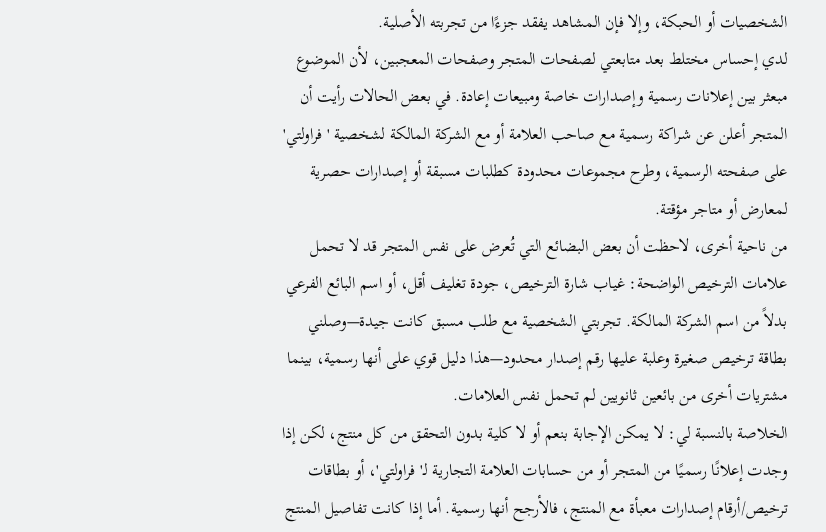الشخصيات أو الحبكة، وإلا فإن المشاهد يفقد جزءًا من تجربته الأصلية.
لدي إحساس مختلط بعد متابعتي لصفحات المتجر وصفحات المعجبين، لأن الموضوع مبعثر بين إعلانات رسمية وإصدارات خاصة ومبيعات إعادة. في بعض الحالات رأيت أن المتجر أعلن عن شراكة رسمية مع صاحب العلامة أو مع الشركة المالكة لشخصية 'فراولتي' على صفحته الرسمية، وطرح مجموعات محدودة كطلبات مسبقة أو إصدارات حصرية لمعارض أو متاجر مؤقتة.
من ناحية أخرى، لاحظت أن بعض البضائع التي تُعرض على نفس المتجر قد لا تحمل علامات الترخيص الواضحة: غياب شارة الترخيص، جودة تغليف أقل، أو اسم البائع الفرعي بدلاً من اسم الشركة المالكة. تجربتي الشخصية مع طلب مسبق كانت جيدة—وصلني بطاقة ترخيص صغيرة وعلبة عليها رقم إصدار محدود—هذا دليل قوي على أنها رسمية، بينما مشتريات أخرى من بائعين ثانويين لم تحمل نفس العلامات.
الخلاصة بالنسبة لي: لا يمكن الإجابة بنعم أو لا كلية بدون التحقق من كل منتج، لكن إذا وجدت إعلانًا رسميًا من المتجر أو من حسابات العلامة التجارية لـ'فراولتي'، أو بطاقات ترخيص/أرقام إصدارات معبأة مع المنتج، فالأرجح أنها رسمية. أما إذا كانت تفاصيل المنتج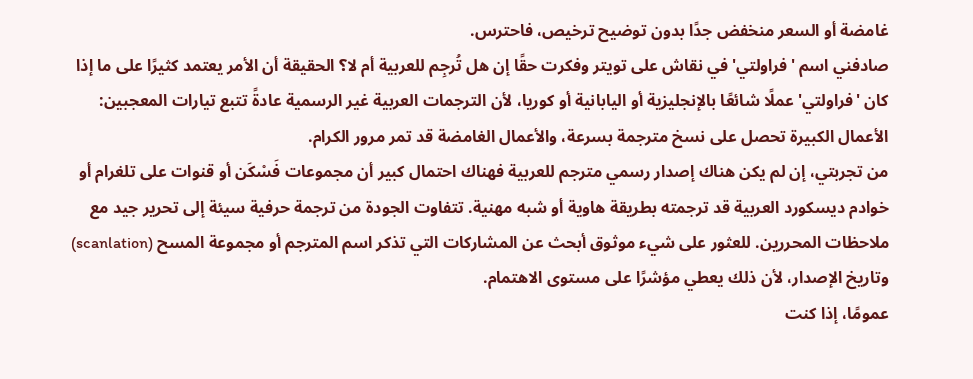غامضة أو السعر منخفض جدًا بدون توضيح ترخيص، فاحترس.
صادفني اسم 'فراولتي' في نقاش على تويتر وفكرت حقًا إن هل تُرجِم للعربية أم لا؟ الحقيقة أن الأمر يعتمد كثيرًا على ما إذا كان 'فراولتي' عملًا شائعًا بالإنجليزية أو اليابانية أو كوريا، لأن الترجمات العربية غير الرسمية عادةً تتبع تيارات المعجبين: الأعمال الكبيرة تحصل على نسخ مترجمة بسرعة، والأعمال الغامضة قد تمر مرور الكرام.
من تجربتي، إن لم يكن هناك إصدار رسمي مترجم للعربية فهناك احتمال كبير أن مجموعات فَسْكَن أو قنوات على تلغرام أو خوادم ديسكورد العربية قد ترجمته بطريقة هاوية أو شبه مهنية. تتفاوت الجودة من ترجمة حرفية سيئة إلى تحرير جيد مع ملاحظات المحررين. للعثور على شيء موثوق أبحث عن المشاركات التي تذكر اسم المترجم أو مجموعة المسح (scanlation) وتاريخ الإصدار، لأن ذلك يعطي مؤشرًا على مستوى الاهتمام.
عمومًا، إذا كنت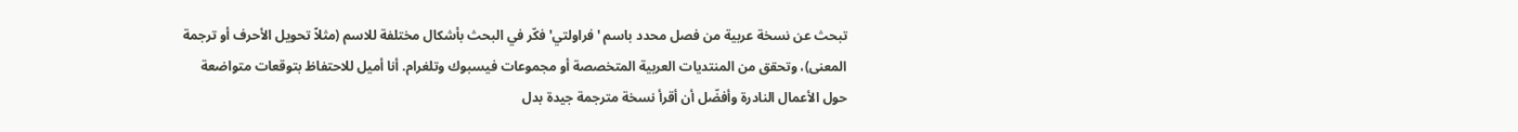تبحث عن نسخة عربية من فصل محدد باسم 'فراولتي' فكّر في البحث بأشكال مختلفة للاسم (مثلاً تحويل الأحرف أو ترجمة المعنى)، وتحقق من المنتديات العربية المتخصصة أو مجموعات فيسبوك وتلغرام. أنا أميل للاحتفاظ بتوقعات متواضعة حول الأعمال النادرة وأفضّل أن أقرأ نسخة مترجمة جيدة بدل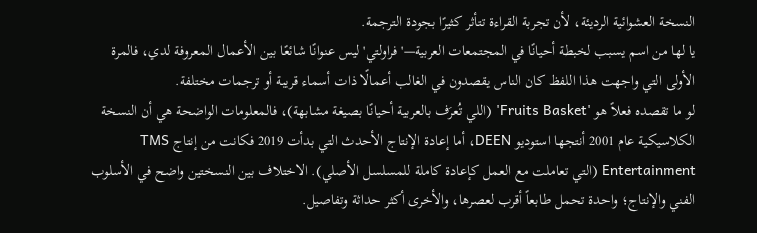النسخة العشوائية الرديئة، لأن تجربة القراءة تتأثر كثيرًا بجودة الترجمة.
يا لها من اسم يسبب لخبطة أحيانًا في المجتمعات العربية—'فراولتي' ليس عنوانًا شائعًا بين الأعمال المعروفة لدي، فالمرة الأولى التي واجهت هذا اللفظ كان الناس يقصدون في الغالب أعمالًا ذات أسماء قريبة أو ترجمات مختلفة.
لو ما تقصده فعلاً هو 'Fruits Basket' (اللي تُعرَف بالعربية أحيانًا بصيغة مشابهة)، فالمعلومات الواضحة هي أن النسخة الكلاسيكية عام 2001 أنتجها استوديو DEEN، أما إعادة الإنتاج الأحدث التي بدأت 2019 فكانت من إنتاج TMS Entertainment (التي تعاملت مع العمل كإعادة كاملة للمسلسل الأصلي). الاختلاف بين النسختين واضح في الأسلوب الفني والإنتاج؛ واحدة تحمل طابعاً أقرب لعصرها، والأخرى أكثر حداثة وتفاصيل.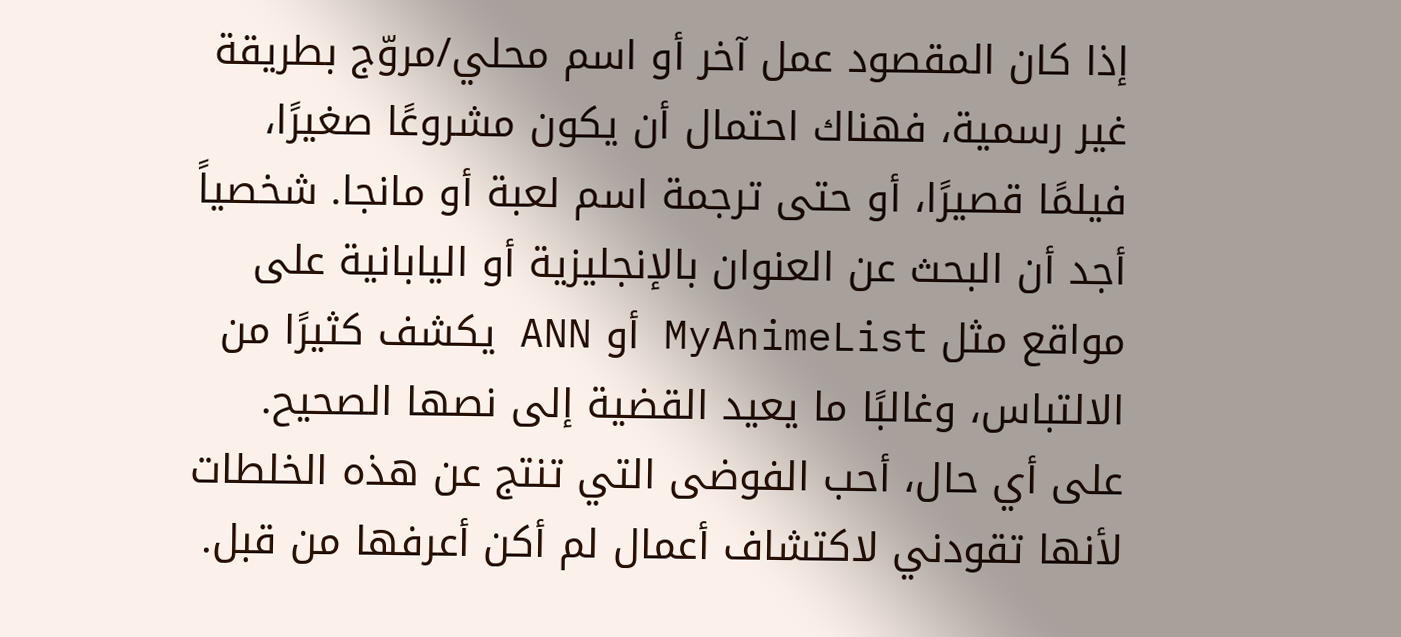إذا كان المقصود عمل آخر أو اسم محلي/مروّج بطريقة غير رسمية، فهناك احتمال أن يكون مشروعًا صغيرًا، فيلمًا قصيرًا، أو حتى ترجمة اسم لعبة أو مانجا. شخصياً أجد أن البحث عن العنوان بالإنجليزية أو اليابانية على مواقع مثل MyAnimeList أو ANN يكشف كثيرًا من الالتباس، وغالبًا ما يعيد القضية إلى نصها الصحيح. على أي حال، أحب الفوضى التي تنتج عن هذه الخلطات لأنها تقودني لاكتشاف أعمال لم أكن أعرفها من قبل.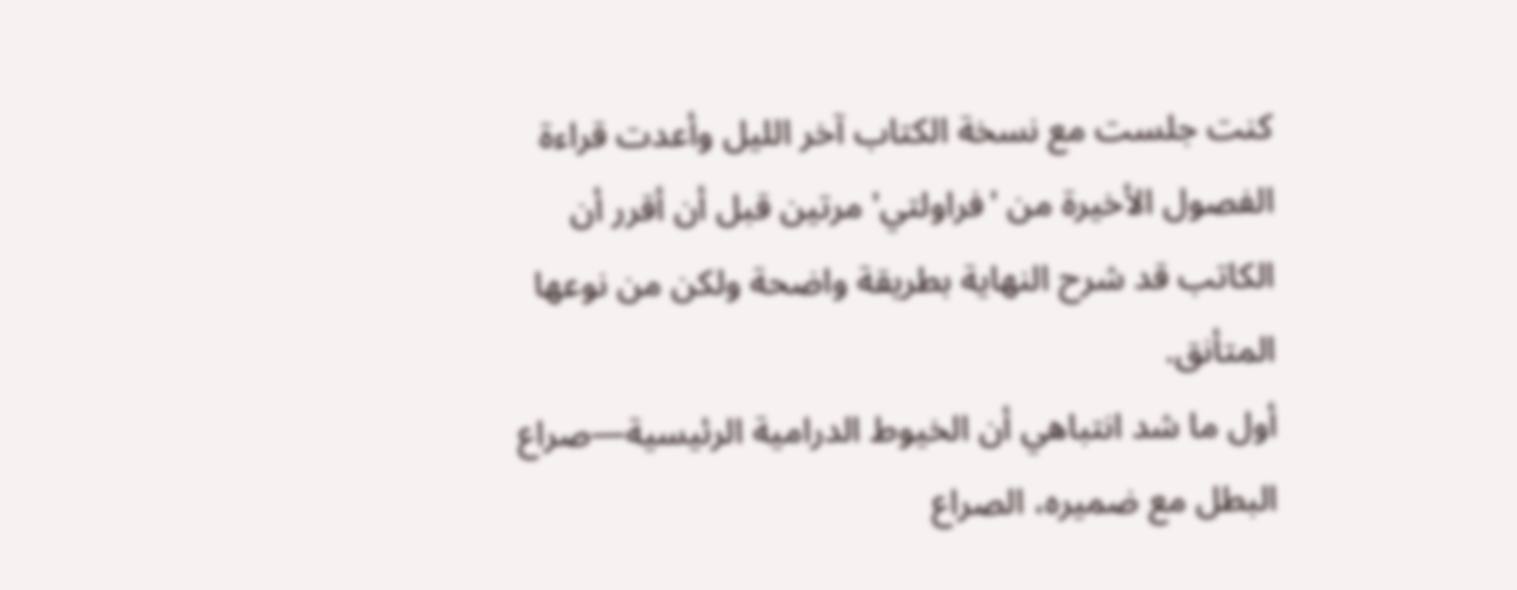كنت جلست مع نسخة الكتاب آخر الليل وأعدت قراءة الفصول الأخيرة من 'فراولتي' مرتين قبل أن أقرر أن الكاتب قد شرح النهاية بطريقة واضحة ولكن من نوعها المتأنق.
أول ما شد انتباهي أن الخيوط الدرامية الرئيسية—صراع البطل مع ضميره، الصراع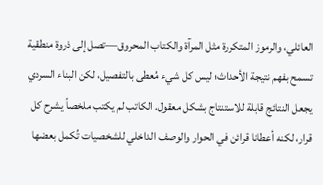العائلي، والرموز المتكررة مثل المرآة والكتاب المحروق—تصل إلى ذروة منطقية تسمح بفهم نتيجة الأحداث؛ ليس كل شيء مُعطى بالتفصيل، لكن البناء السردي يجعل النتائج قابلة للاستنتاج بشكل معقول. الكاتب لم يكتب ملخصاً يشرح كل قرار، لكنه أعطانا قرائن في الحوار والوصف الداخلي للشخصيات تُكمل بعضها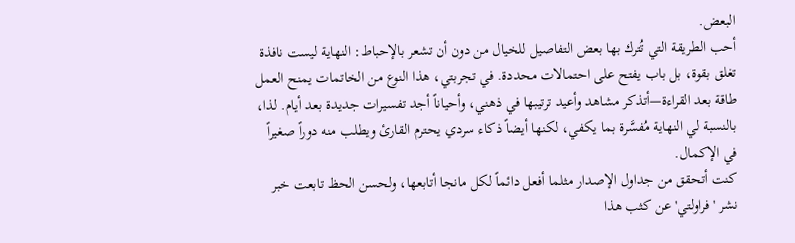البعض.
أحب الطريقة التي تُترك بها بعض التفاصيل للخيال من دون أن تشعر بالإحباط: النهاية ليست نافذة تغلق بقوة، بل باب يفتح على احتمالات محددة. في تجربتي، هذا النوع من الخاتمات يمنح العمل طاقة بعد القراءة—أتذكر مشاهد وأعيد ترتيبها في ذهني، وأحياناً أجد تفسيرات جديدة بعد أيام. لذا، بالنسبة لي النهاية مُفسَّرة بما يكفي، لكنها أيضاً ذكاء سردي يحترم القارئ ويطلب منه دوراً صغيراً في الإكمال.
كنت أتحقق من جداول الإصدار مثلما أفعل دائماً لكل مانجا أتابعها، ولحسن الحظ تابعت خبر نشر 'فراولتي' عن كثب هذا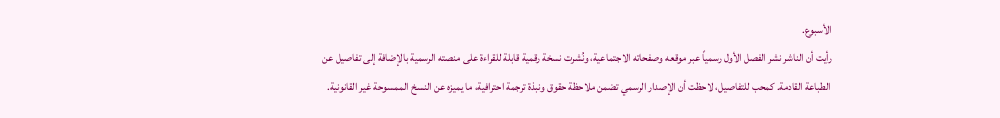الأسبوع.
رأيت أن الناشر نشر الفصل الأول رسمياً عبر موقعه وصفحاته الاجتماعية، ونُشرت نسخة رقمية قابلة للقراءة على منصته الرسمية بالإضافة إلى تفاصيل عن الطباعة القادمة. كمحب للتفاصيل، لاحظت أن الإصدار الرسمي تضمن ملاحظة حقوق ونبذة ترجمة احترافية، ما يميزه عن النسخ الممسوحة غير القانونية.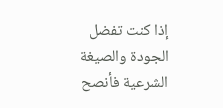إذا كنت تفضل الجودة والصيغة الشرعية فأنصح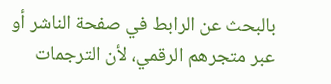بالبحث عن الرابط في صفحة الناشر أو عبر متجرهم الرقمي، لأن الترجمات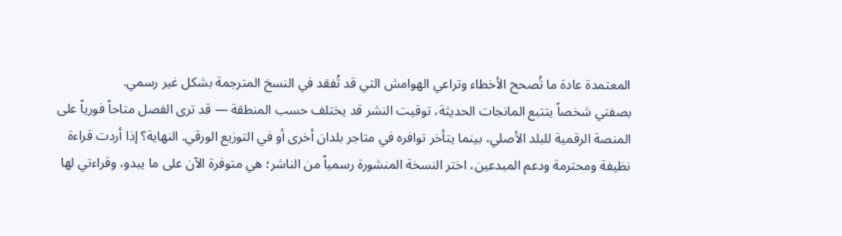المعتمدة عادة ما تُصحح الأخطاء وتراعي الهوامش التي قد تُفقد في النسخ المترجمة بشكل غير رسمي.
بصفتي شخصاً يتتبع المانجات الحديثة، توقيت النشر قد يختلف حسب المنطقة — قد ترى الفصل متاحاً فورياً على المنصة الرقمية للبلد الأصلي، بينما يتأخر توافره في متاجر بلدان أخرى أو في التوزيع الورقي. النهاية؟ إذا أردت قراءة نظيفة ومحترمة ودعم المبدعين، اختر النسخة المنشورة رسمياً من الناشر؛ هي متوفرة الآن على ما يبدو، وقراءتي لها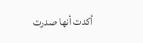أكدت أنها صدرت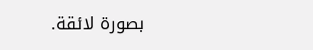بصورة لائقة.